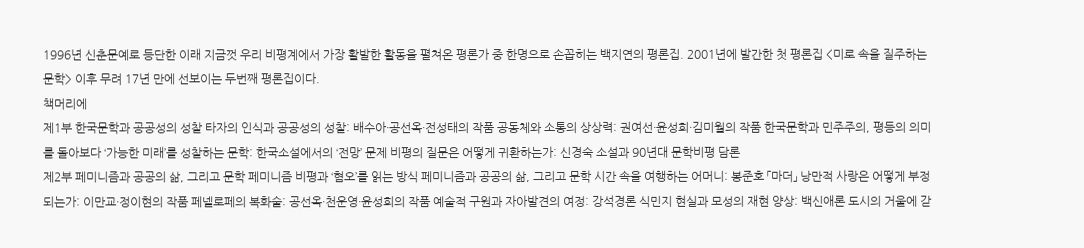1996년 신춘문예로 등단한 이래 지금껏 우리 비평계에서 가장 활발한 활동을 펼쳐온 평론가 중 한명으로 손꼽히는 백지연의 평론집. 2001년에 발간한 첫 평론집 <미로 속을 질주하는 문학> 이후 무려 17년 만에 선보이는 두번째 평론집이다.
책머리에
제1부 한국문학과 공공성의 성찰 타자의 인식과 공공성의 성찰: 배수아·공선옥·전성태의 작품 공동체와 소통의 상상력: 권여선·윤성희·김미월의 작품 한국문학과 민주주의, 평등의 의미를 돌아보다 ‘가능한 미래’를 성찰하는 문학: 한국소설에서의 ‘전망’ 문제 비평의 질문은 어떻게 귀환하는가: 신경숙 소설과 90년대 문학비평 담론
제2부 페미니즘과 공공의 삶, 그리고 문학 페미니즘 비평과 ‘혐오’를 읽는 방식 페미니즘과 공공의 삶, 그리고 문학 시간 속을 여행하는 어머니: 봉준호 「마더」 낭만적 사랑은 어떻게 부정되는가: 이만교·정이현의 작품 페넬로페의 복화술: 공선옥·천운영·윤성희의 작품 예술적 구원과 자아발견의 여정: 강석경론 식민지 현실과 모성의 재현 양상: 백신애론 도시의 거울에 갇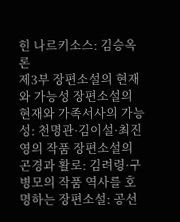힌 나르키소스: 김승옥론
제3부 장편소설의 현재와 가능성 장편소설의 현재와 가족서사의 가능성: 천명관·김이설·최진영의 작품 장편소설의 곤경과 활로: 김려령·구병모의 작품 역사를 호명하는 장편소설: 공선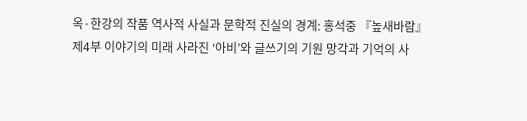옥·한강의 작품 역사적 사실과 문학적 진실의 경계: 홍석중 『높새바람』
제4부 이야기의 미래 사라진 ‘아비’와 글쓰기의 기원 망각과 기억의 사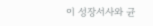이 성장서사와 균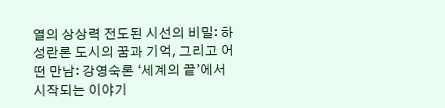열의 상상력 전도된 시선의 비밀: 하성란론 도시의 꿈과 기억, 그리고 어떤 만남: 강영숙론 ‘세계의 끝’에서 시작되는 이야기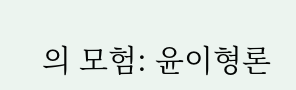의 모험: 윤이형론